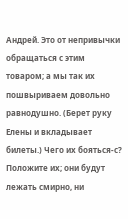Андрей. Это от непривычки обращаться с этим товаром; а мы так их пошвыриваем довольно равнодушно. (Берет руку Елены и вкладывает билеты.) Чего их бояться-с? Положите их; они будут лежать смирно, ни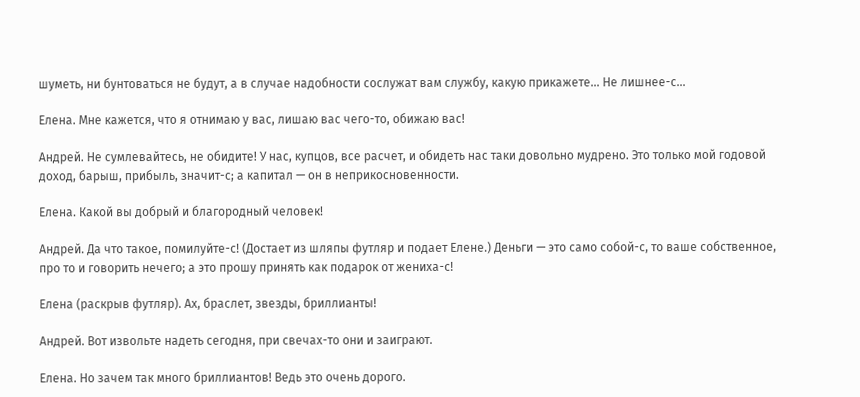шуметь, ни бунтоваться не будут, а в случае надобности сослужат вам службу, какую прикажете… Не лишнее-с…

Елена. Мне кажется, что я отнимаю у вас, лишаю вас чего-то, обижаю вас!

Андрей. Не сумлевайтесь, не обидите! У нас, купцов, все расчет, и обидеть нас таки довольно мудрено. Это только мой годовой доход, барыш, прибыль, значит-с; а капитал — он в неприкосновенности.

Елена. Какой вы добрый и благородный человек!

Андрей. Да что такое, помилуйте-с! (Достает из шляпы футляр и подает Елене.) Деньги — это само собой-с, то ваше собственное, про то и говорить нечего; а это прошу принять как подарок от жениха-с!

Елена (раскрыв футляр). Ах, браслет, звезды, бриллианты!

Андрей. Вот извольте надеть сегодня, при свечах-то они и заиграют.

Елена. Но зачем так много бриллиантов! Ведь это очень дорого.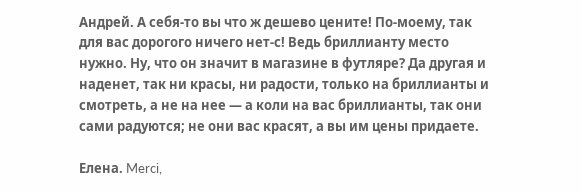Андрей. А себя-то вы что ж дешево цените! По-моему, так для вас дорогого ничего нет-с! Ведь бриллианту место нужно. Ну, что он значит в магазине в футляре? Да другая и наденет, так ни красы, ни радости, только на бриллианты и смотреть, а не на нее — а коли на вас бриллианты, так они сами радуются; не они вас красят, а вы им цены придаете.

Елена. Merci,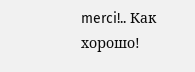merci!.. Как хорошо!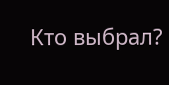Кто выбрал?